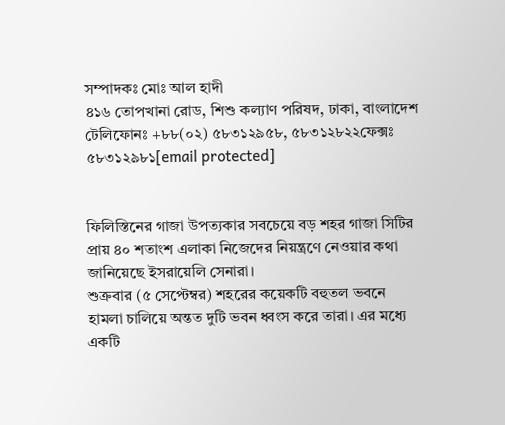সম্পাদকঃ মোঃ আল হাদী
৪১৬ তোপখানা রোড, শিশু কল্যাণ পরিষদ, ঢাকা, বাংলাদেশ
টেলিফোনঃ +৮৮(০২) ৫৮৩১২৯৫৮, ৫৮৩১২৮২২ফেক্সঃ ৫৮৩১২৯৮১[email protected]


ফিলিস্তিনের গাজা উপত্যকার সবচেয়ে বড় শহর গাজা সিটির প্রায় ৪০ শতাংশ এলাকা নিজেদের নিয়ন্ত্রণে নেওয়ার কথা জানিয়েছে ইসরায়েলি সেনারা।
শুক্রবার (৫ সেপ্টেম্বর) শহরের কয়েকটি বহুতল ভবনে হামলা চালিয়ে অন্তত দুটি ভবন ধ্বংস করে তারা। এর মধ্যে একটি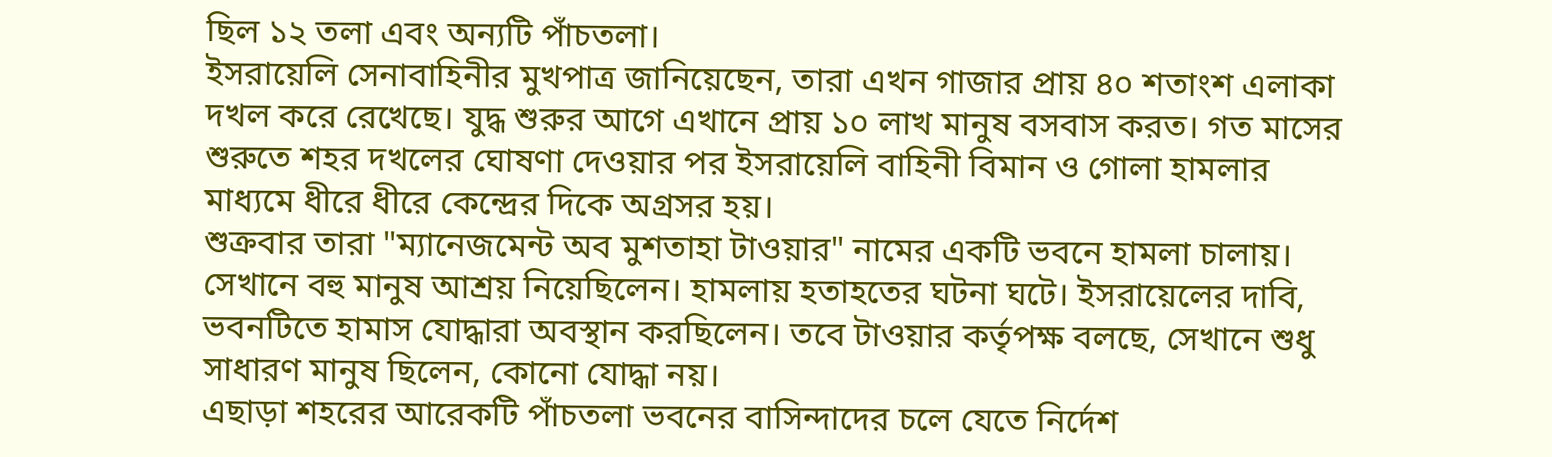ছিল ১২ তলা এবং অন্যটি পাঁচতলা।
ইসরায়েলি সেনাবাহিনীর মুখপাত্র জানিয়েছেন, তারা এখন গাজার প্রায় ৪০ শতাংশ এলাকা দখল করে রেখেছে। যুদ্ধ শুরুর আগে এখানে প্রায় ১০ লাখ মানুষ বসবাস করত। গত মাসের শুরুতে শহর দখলের ঘোষণা দেওয়ার পর ইসরায়েলি বাহিনী বিমান ও গোলা হামলার মাধ্যমে ধীরে ধীরে কেন্দ্রের দিকে অগ্রসর হয়।
শুক্রবার তারা "ম্যানেজমেন্ট অব মুশতাহা টাওয়ার" নামের একটি ভবনে হামলা চালায়। সেখানে বহু মানুষ আশ্রয় নিয়েছিলেন। হামলায় হতাহতের ঘটনা ঘটে। ইসরায়েলের দাবি, ভবনটিতে হামাস যোদ্ধারা অবস্থান করছিলেন। তবে টাওয়ার কর্তৃপক্ষ বলছে, সেখানে শুধু সাধারণ মানুষ ছিলেন, কোনো যোদ্ধা নয়।
এছাড়া শহরের আরেকটি পাঁচতলা ভবনের বাসিন্দাদের চলে যেতে নির্দেশ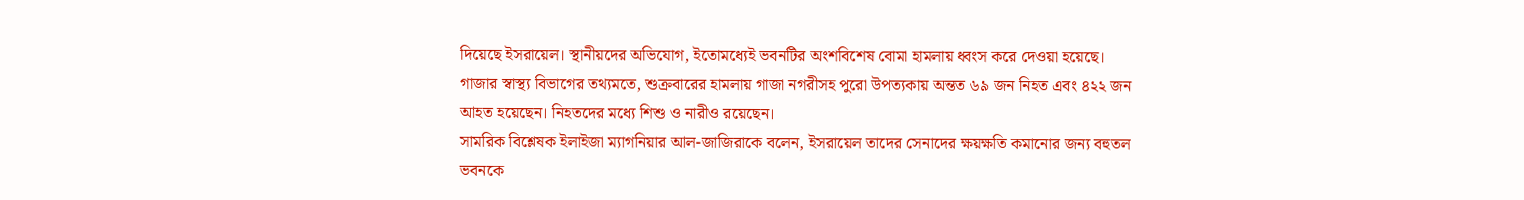দিয়েছে ইসরায়েল। স্থানীয়দের অভিযোগ, ইতোমধ্যেই ভবনটির অংশবিশেষ বোমা হামলায় ধ্বংস করে দেওয়া হয়েছে।
গাজার স্বাস্থ্য বিভাগের তথ্যমতে, শুক্রবারের হামলায় গাজা নগরীসহ পুরো উপত্যকায় অন্তত ৬৯ জন নিহত এবং ৪২২ জন আহত হয়েছেন। নিহতদের মধ্যে শিশু ও নারীও রয়েছেন।
সামরিক বিশ্লেষক ইলাইজা ম্যাগনিয়ার আল-জাজিরাকে বলেন, ইসরায়েল তাদের সেনাদের ক্ষয়ক্ষতি কমানোর জন্য বহুতল ভবনকে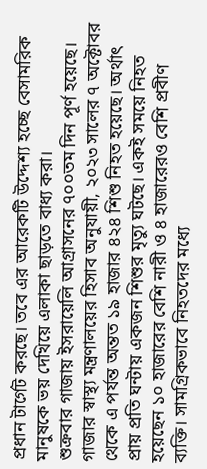প্রধান টার্গেট করছে। তবে এর আরেকটি উদ্দেশ্য হচ্ছে বেসামরিক মানুষকে ভয় দেখিয়ে এলাকা ছাড়তে বাধ্য করা।
শুক্রবার গাজায় ইসরায়েলি আগ্রাসনের ৭০০তম দিন পূর্ণ হয়েছে। গাজার স্বাস্থ্য মন্ত্রণালয়ের হিসাব অনুযায়ী, ২০২৩ সালের ৭ অক্টোবর থেকে এ পর্যন্ত অন্তত ১৯ হাজার ৪২৪ শিশু নিহত হয়েছে। অর্থাৎ প্রায় প্রতি ঘন্টায় একজন শিশুর মৃত্যু ঘটছে। একই সময়ে নিহত হয়েছেন ১০ হাজারের বেশি নারী ও ৪ হাজারেরও বেশি প্রবীণ ব্যক্তি। সামগ্রিকভাবে নিহতদের মধ্যে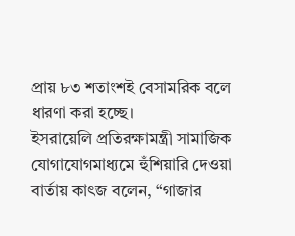প্রায় ৮৩ শতাংশই বেসামরিক বলে ধারণা করা হচ্ছে।
ইসরায়েলি প্রতিরক্ষামন্ত্রী সামাজিক যোগাযোগমাধ্যমে হুঁশিয়ারি দেওয়া বার্তায় কাৎজ বলেন, “গাজার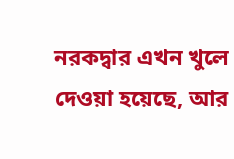নরকদ্বার এখন খুলে দেওয়া হয়েছে, আর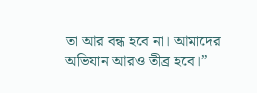তা আর বন্ধ হবে না। আমাদের অভিযান আরও তীব্র হবে।”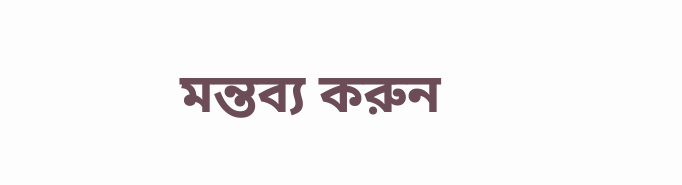মন্তব্য করুন